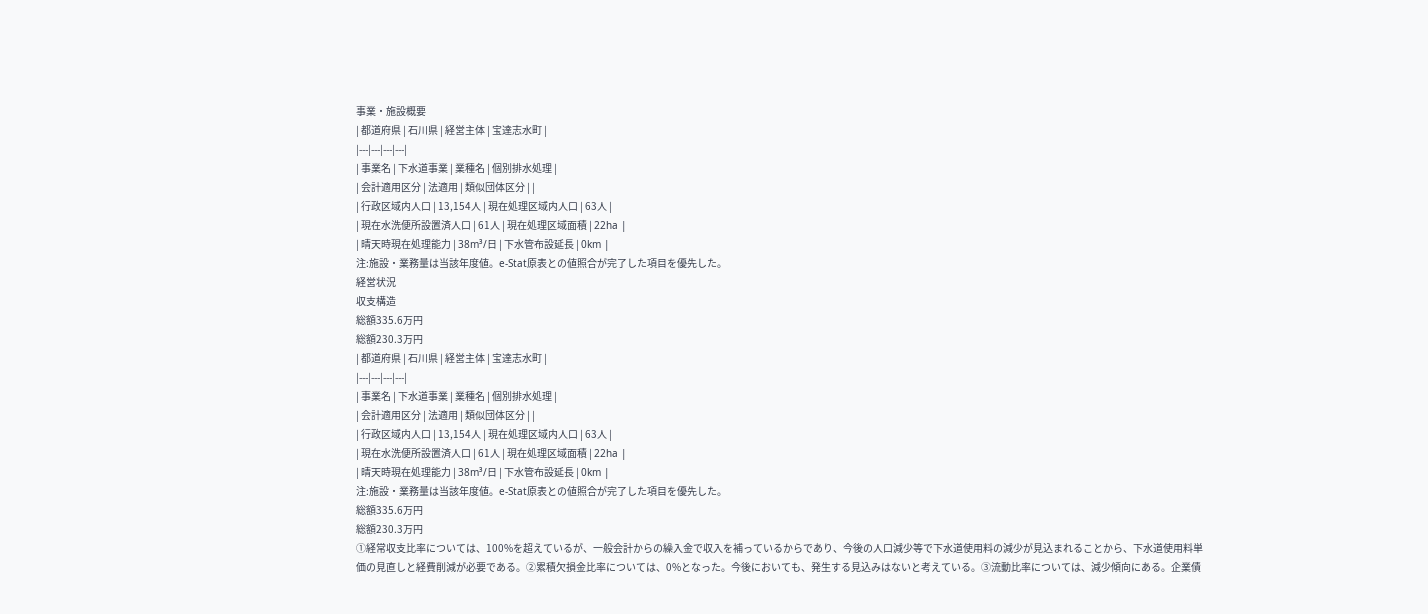事業・施設概要
| 都道府県 | 石川県 | 経営主体 | 宝達志水町 |
|---|---|---|---|
| 事業名 | 下水道事業 | 業種名 | 個別排水処理 |
| 会計適用区分 | 法適用 | 類似団体区分 | |
| 行政区域内人口 | 13,154人 | 現在処理区域内人口 | 63人 |
| 現在水洗便所設置済人口 | 61人 | 現在処理区域面積 | 22ha |
| 晴天時現在処理能力 | 38m³/日 | 下水管布設延長 | 0km |
注:施設・業務量は当該年度値。e-Stat原表との値照合が完了した項目を優先した。
経営状況
収支構造
総額335.6万円
総額230.3万円
| 都道府県 | 石川県 | 経営主体 | 宝達志水町 |
|---|---|---|---|
| 事業名 | 下水道事業 | 業種名 | 個別排水処理 |
| 会計適用区分 | 法適用 | 類似団体区分 | |
| 行政区域内人口 | 13,154人 | 現在処理区域内人口 | 63人 |
| 現在水洗便所設置済人口 | 61人 | 現在処理区域面積 | 22ha |
| 晴天時現在処理能力 | 38m³/日 | 下水管布設延長 | 0km |
注:施設・業務量は当該年度値。e-Stat原表との値照合が完了した項目を優先した。
総額335.6万円
総額230.3万円
①経常収支比率については、100%を超えているが、一般会計からの繰入金で収入を補っているからであり、今後の人口減少等で下水道使用料の減少が見込まれることから、下水道使用料単価の見直しと経費削減が必要である。②累積欠損金比率については、0%となった。今後においても、発生する見込みはないと考えている。③流動比率については、減少傾向にある。企業債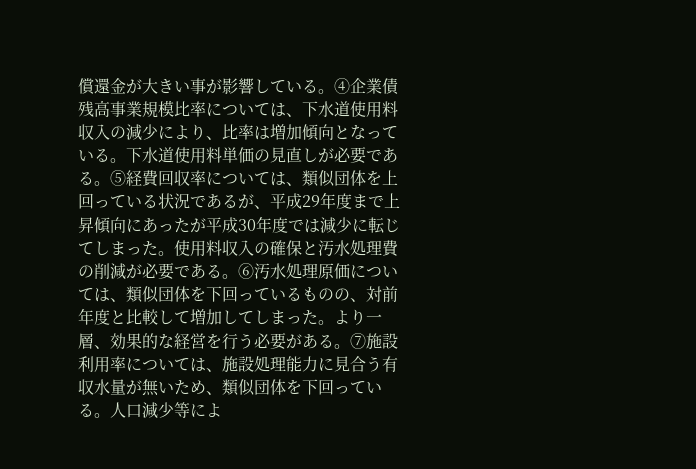償還金が大きい事が影響している。④企業債残高事業規模比率については、下水道使用料収入の減少により、比率は増加傾向となっている。下水道使用料単価の見直しが必要である。⑤経費回収率については、類似団体を上回っている状況であるが、平成29年度まで上昇傾向にあったが平成30年度では減少に転じてしまった。使用料収入の確保と汚水処理費の削減が必要である。⑥汚水処理原価については、類似団体を下回っているものの、対前年度と比較して増加してしまった。より一層、効果的な経営を行う必要がある。⑦施設利用率については、施設処理能力に見合う有収水量が無いため、類似団体を下回っている。人口減少等によ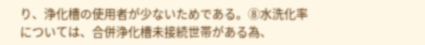り、浄化槽の使用者が少ないためである。⑧水洗化率については、合併浄化槽未接続世帯がある為、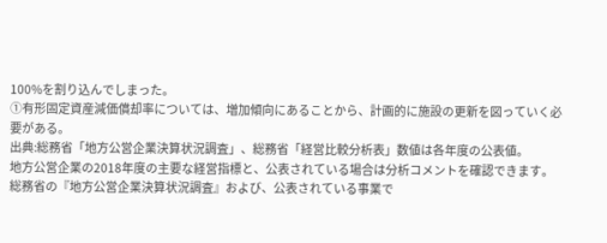100%を割り込んでしまった。
①有形固定資産減価償却率については、増加傾向にあることから、計画的に施設の更新を図っていく必要がある。
出典:総務省「地方公営企業決算状況調査」、総務省「経営比較分析表」数値は各年度の公表値。
地方公営企業の2018年度の主要な経営指標と、公表されている場合は分析コメントを確認できます。
総務省の『地方公営企業決算状況調査』および、公表されている事業で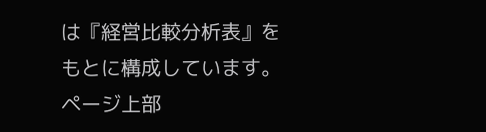は『経営比較分析表』をもとに構成しています。
ページ上部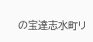の宝達志水町リ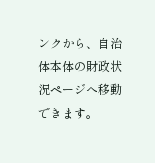ンクから、自治体本体の財政状況ページへ移動できます。